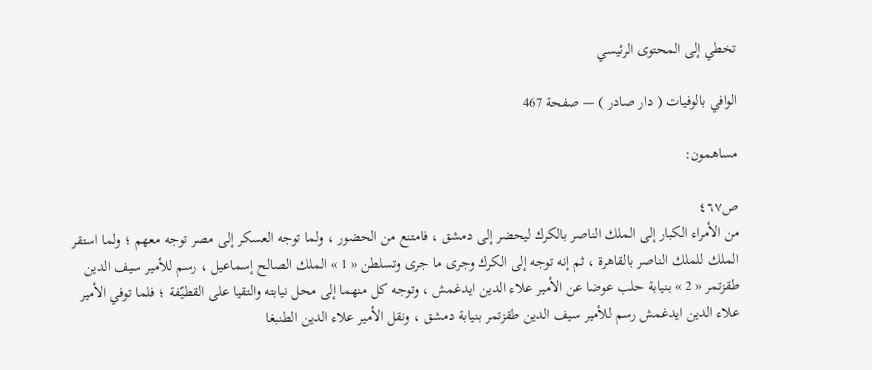تخطي إلى المحتوى الرئيسي

الوافي بالوفيات ( دار صادر ) — صفحة 467

مساهمون:

ص٤٦٧
من الأمراء الكبار إلى الملك الناصر بالكرك ليحضر إلى دمشق ، فامتنع من الحضور ، ولما توجه العسكر إلى مصر توجه معهم ؛ ولما استقر الملك للملك الناصر بالقاهرة ، ثم إنه توجه إلى الكرك وجرى ما جرى وتسلطن « 1 » الملك الصالح إسماعيل ، رسم للأمير سيف الدين طقزتمر « 2 » بنيابة حلب عوضا عن الأمير علاء الدين ايدغمش ، وتوجه كل منهما إلى محل نيابته والتقيا على القطيّفة ؛ فلما توفي الأمير علاء الدين ايدغمش رسم للأمير سيف الدين طقزتمر بنيابة دمشق ، ونقل الأمير علاء الدين الطنبغا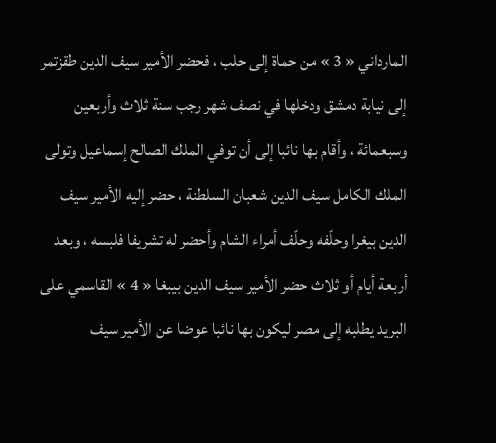المارداني « 3 » من حماة إلى حلب ، فحضر الأمير سيف الدين طقزتمر إلى نيابة دمشق ودخلها في نصف شهر رجب سنة ثلاث وأربعين وسبعمائة ، وأقام بها نائبا إلى أن توفي الملك الصالح إسماعيل وتولى الملك الكامل سيف الدين شعبان السلطنة ، حضر إليه الأمير سيف الدين بيغرا وحلّفه وحلّف أمراء الشام وأحضر له تشريفا فلبسه ، وبعد أربعة أيام أو ثلاث حضر الأمير سيف الدين بيبغا « 4 » القاسمي على البريد يطلبه إلى مصر ليكون بها نائبا عوضا عن الأمير سيف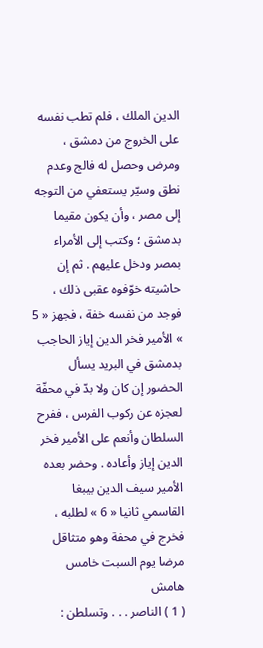الدين الملك ، فلم تطب نفسه على الخروج من دمشق ، ومرض وحصل له فالج وعدم نطق وسيّر يستعفي من التوجه إلى مصر ، وأن يكون مقيما بدمشق ؛ وكتب إلى الأمراء بمصر ودخل عليهم . ثم إن حاشيته خوّفوه عقبى ذلك ، فوجد من نفسه خفة ، فجهز « 5 » الأمير فخر الدين إياز الحاجب بدمشق في البريد يسأل الحضور إن كان ولا بدّ في محفّة لعجزه عن ركوب الفرس ، ففرح السلطان وأنعم على الأمير فخر الدين إياز وأعاده . وحضر بعده الأمير سيف الدين بيبغا القاسمي ثانيا « 6 » لطلبه ، فخرج في محفة وهو متثاقل مرضا يوم السبت خامس
هامش
( 1 ) الناصر . . . وتسلطن :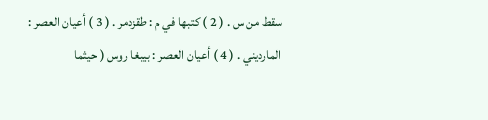سقط من س . ( 2 ) كتبها في م : طقزدمر . ( 3 ) أعيان العصر : المارديني . ( 4 ) أعيان العصر : بيبغا روس ( حيثما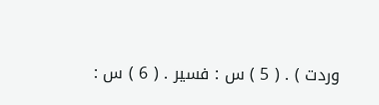وردت ) . ( 5 ) س : فسير . ( 6 ) س :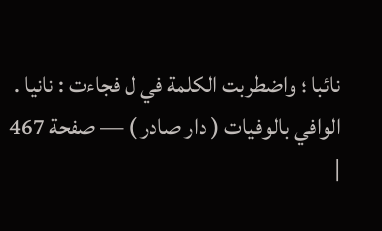نائبا ؛ واضطربت الكلمة في ل فجاءت : نانيا .
الوافي بالوفيات ( دار صادر ) — صفحة 467 |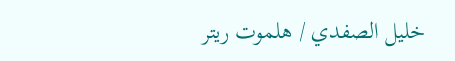خليل الصفدي / هلموت ريتر